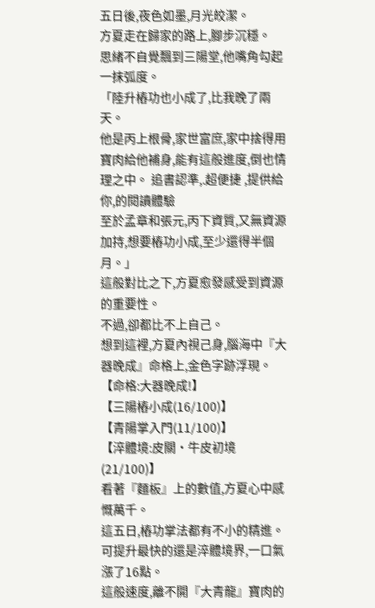五日後,夜色如墨,月光皎潔。
方夏走在歸家的路上,腳步沉穩。
思緒不自覺飄到三陽堂,他嘴角勾起一抹弧度。
「陸升樁功也小成了,比我晚了兩天。
他是丙上根骨,家世富庶,家中捨得用寶肉給他補身,能有這般進度,倒也情理之中。 追書認準,.超便捷 ,提供給你,的閱讀體驗
至於孟章和張元,丙下資質,又無資源加持,想要樁功小成,至少還得半個月。」
這般對比之下,方夏愈發感受到資源的重要性。
不過,卻都比不上自己。
想到這裡,方夏內視己身,腦海中『大器晚成』命格上,金色字跡浮現。
【命格:大器晚成!】
【三陽樁小成(16/100)】
【青陽掌入門(11/100)】
【淬體境:皮關·牛皮初境(21/100)】
看著『麵板』上的數值,方夏心中感慨萬千。
這五日,樁功掌法都有不小的精進。
可提升最快的還是淬體境界,一口氣漲了16點。
這般速度,離不開『大青龍』寶肉的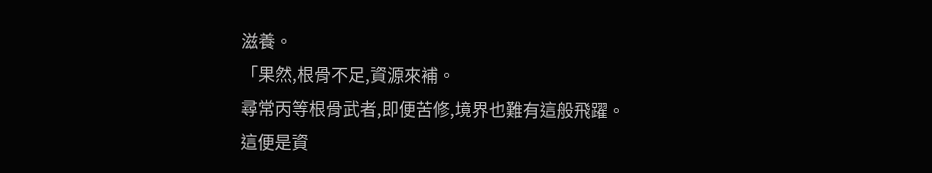滋養。
「果然,根骨不足,資源來補。
尋常丙等根骨武者,即便苦修,境界也難有這般飛躍。
這便是資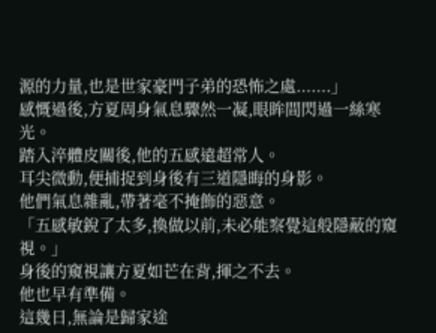源的力量,也是世家豪門子弟的恐怖之處.......」
感慨過後,方夏周身氣息驟然一凝,眼眸間閃過一絲寒光。
踏入淬體皮關後,他的五感遠超常人。
耳尖微動,便捕捉到身後有三道隱晦的身影。
他們氣息雜亂,帶著毫不掩飾的惡意。
「五感敏銳了太多,換做以前,未必能察覺這般隱蔽的窺視。」
身後的窺視讓方夏如芒在背,揮之不去。
他也早有準備。
這幾日,無論是歸家途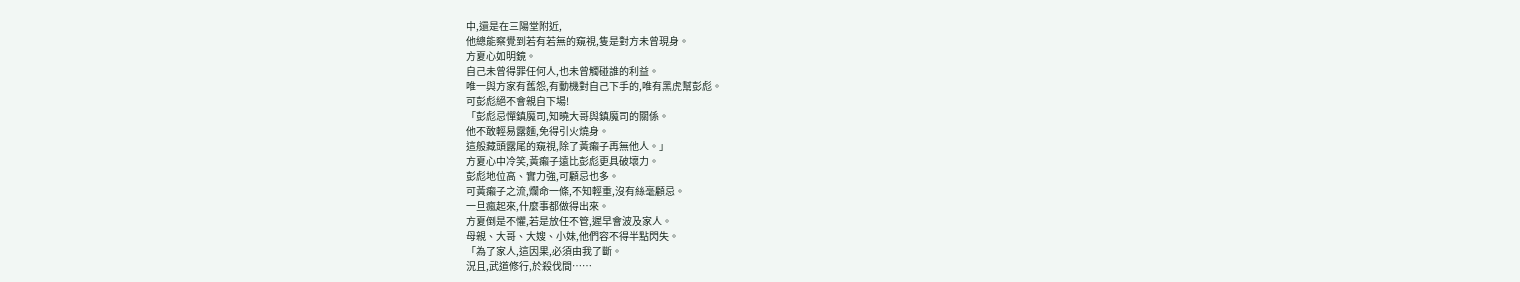中,還是在三陽堂附近,
他總能察覺到若有若無的窺視,隻是對方未曾現身。
方夏心如明鏡。
自己未曾得罪任何人,也未曾觸碰誰的利益。
唯一與方家有舊怨,有動機對自己下手的,唯有黑虎幫彭彪。
可彭彪絕不會親自下場!
「彭彪忌憚鎮魔司,知曉大哥與鎮魔司的關係。
他不敢輕易露麵,免得引火燒身。
這般藏頭露尾的窺視,除了黃癩子再無他人。」
方夏心中冷笑,黃癩子遠比彭彪更具破壞力。
彭彪地位高、實力強,可顧忌也多。
可黃癩子之流,爛命一條,不知輕重,沒有絲毫顧忌。
一旦瘋起來,什麼事都做得出來。
方夏倒是不懼,若是放任不管,遲早會波及家人。
母親、大哥、大嫂、小妹,他們容不得半點閃失。
「為了家人,這因果,必須由我了斷。
況且,武道修行,於殺伐間……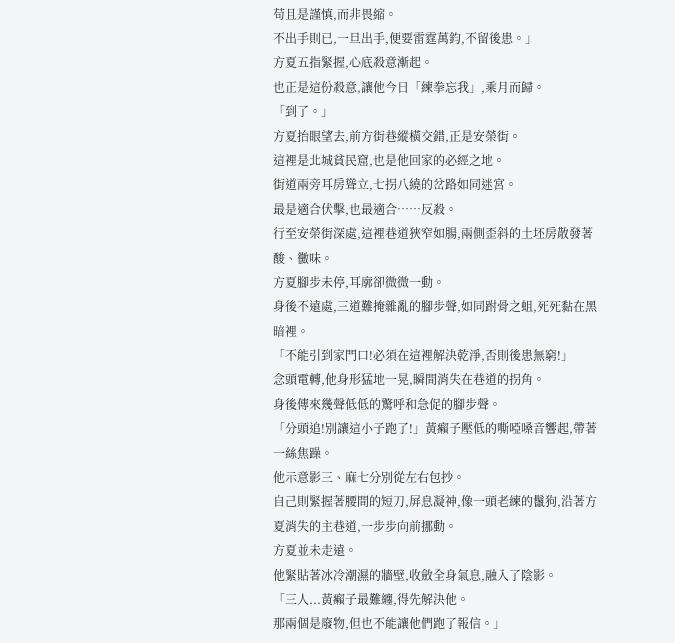苟且是謹慎,而非畏縮。
不出手則已,一旦出手,便要雷霆萬鈞,不留後患。」
方夏五指緊握,心底殺意漸起。
也正是這份殺意,讓他今日「練拳忘我」,乘月而歸。
「到了。」
方夏抬眼望去,前方街巷縱橫交錯,正是安榮街。
這裡是北城貧民窟,也是他回家的必經之地。
街道兩旁耳房聳立,七拐八繞的岔路如同迷宮。
最是適合伏擊,也最適合……反殺。
行至安榮街深處,這裡巷道狹窄如腸,兩側歪斜的土坯房散發著酸、黴味。
方夏腳步未停,耳廓卻微微一動。
身後不遠處,三道難掩雜亂的腳步聲,如同跗骨之蛆,死死黏在黑暗裡。
「不能引到家門口!必須在這裡解決乾淨,否則後患無窮!」
念頭電轉,他身形猛地一晃,瞬間消失在巷道的拐角。
身後傳來幾聲低低的驚呼和急促的腳步聲。
「分頭追!別讓這小子跑了!」黃癩子壓低的嘶啞嗓音響起,帶著一絲焦躁。
他示意影三、麻七分別從左右包抄。
自己則緊握著腰間的短刀,屏息凝神,像一頭老練的鬣狗,沿著方夏消失的主巷道,一步步向前挪動。
方夏並未走遠。
他緊貼著冰冷潮濕的牆壁,收斂全身氣息,融入了陰影。
「三人...黃癩子最難纏,得先解決他。
那兩個是廢物,但也不能讓他們跑了報信。」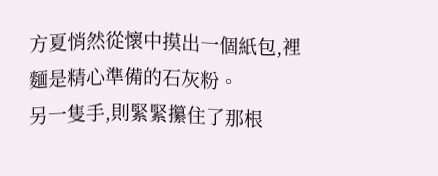方夏悄然從懷中摸出一個紙包,裡麵是精心準備的石灰粉。
另一隻手,則緊緊攥住了那根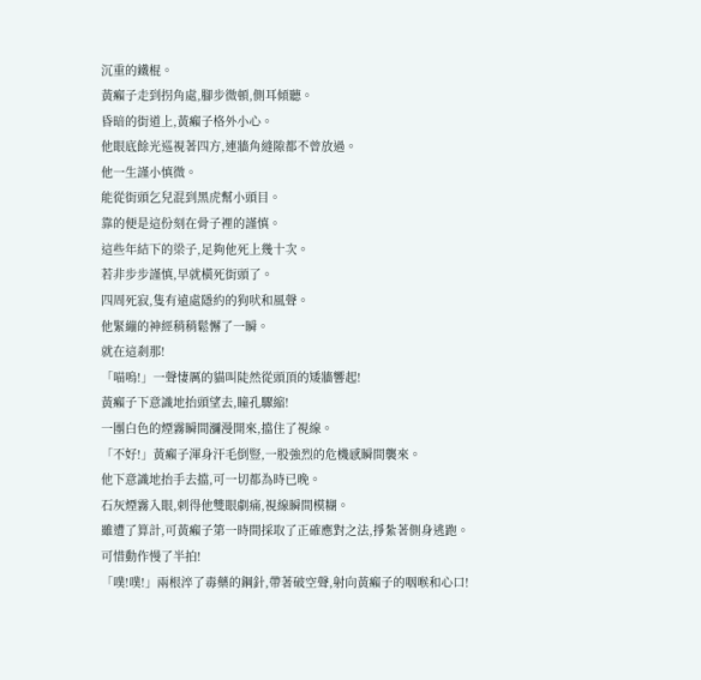沉重的鐵棍。
黃癩子走到拐角處,腳步微頓,側耳傾聽。
昏暗的街道上,黃癩子格外小心。
他眼底餘光巡視著四方,連牆角縫隙都不曾放過。
他一生謹小慎微。
能從街頭乞兒混到黑虎幫小頭目。
靠的便是這份刻在骨子裡的謹慎。
這些年結下的梁子,足夠他死上幾十次。
若非步步謹慎,早就橫死街頭了。
四周死寂,隻有遠處隱約的狗吠和風聲。
他緊繃的神經稍稍鬆懈了一瞬。
就在這剎那!
「喵嗚!」一聲悽厲的貓叫陡然從頭頂的矮牆響起!
黃癩子下意識地抬頭望去,瞳孔驟縮!
一團白色的煙霧瞬間瀰漫開來,擋住了視線。
「不好!」黃癩子渾身汗毛倒豎,一股強烈的危機感瞬間襲來。
他下意識地抬手去擋,可一切都為時已晚。
石灰煙霧入眼,刺得他雙眼劇痛,視線瞬間模糊。
雖遭了算計,可黃癩子第一時間採取了正確應對之法,掙紮著側身逃跑。
可惜動作慢了半拍!
「噗!噗!」兩根淬了毒藥的鋼針,帶著破空聲,射向黃癩子的咽喉和心口!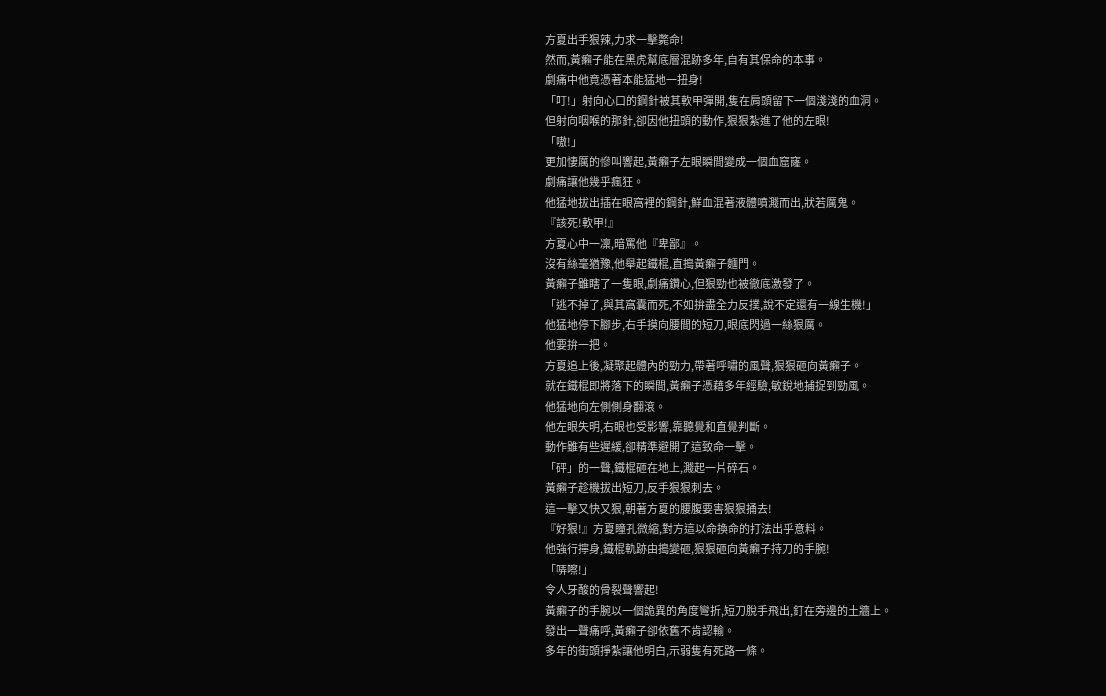方夏出手狠辣,力求一擊斃命!
然而,黃癩子能在黑虎幫底層混跡多年,自有其保命的本事。
劇痛中他竟憑著本能猛地一扭身!
「叮!」射向心口的鋼針被其軟甲彈開,隻在肩頭留下一個淺淺的血洞。
但射向咽喉的那針,卻因他扭頭的動作,狠狠紮進了他的左眼!
「嗷!」
更加悽厲的慘叫響起,黃癩子左眼瞬間變成一個血窟窿。
劇痛讓他幾乎瘋狂。
他猛地拔出插在眼窩裡的鋼針,鮮血混著液體噴濺而出,狀若厲鬼。
『該死!軟甲!』
方夏心中一凜,暗罵他『卑鄙』。
沒有絲毫猶豫,他舉起鐵棍,直搗黃癩子麵門。
黃癩子雖瞎了一隻眼,劇痛鑽心,但狠勁也被徹底激發了。
「逃不掉了,與其窩囊而死,不如拚盡全力反撲,說不定還有一線生機!」
他猛地停下腳步,右手摸向腰間的短刀,眼底閃過一絲狠厲。
他要拚一把。
方夏追上後,凝聚起體內的勁力,帶著呼嘯的風聲,狠狠砸向黃癩子。
就在鐵棍即將落下的瞬間,黃癩子憑藉多年經驗,敏銳地捕捉到勁風。
他猛地向左側側身翻滾。
他左眼失明,右眼也受影響,靠聽覺和直覺判斷。
動作雖有些遲緩,卻精準避開了這致命一擊。
「砰」的一聲,鐵棍砸在地上,濺起一片碎石。
黃癩子趁機拔出短刀,反手狠狠刺去。
這一擊又快又狠,朝著方夏的腰腹要害狠狠捅去!
『好狠!』方夏瞳孔微縮,對方這以命換命的打法出乎意料。
他強行擰身,鐵棍軌跡由搗變砸,狠狠砸向黃癩子持刀的手腕!
「哢嚓!」
令人牙酸的骨裂聲響起!
黃癩子的手腕以一個詭異的角度彎折,短刀脫手飛出,釘在旁邊的土牆上。
發出一聲痛呼,黃癩子卻依舊不肯認輸。
多年的街頭掙紮讓他明白,示弱隻有死路一條。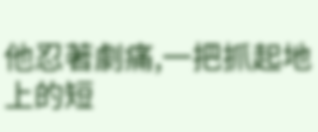他忍著劇痛,一把抓起地上的短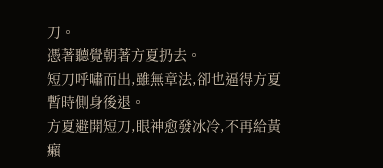刀。
憑著聽覺朝著方夏扔去。
短刀呼嘯而出,雖無章法,卻也逼得方夏暫時側身後退。
方夏避開短刀,眼神愈發冰冷,不再給黃癩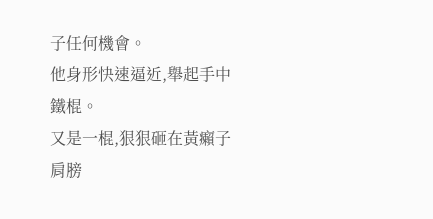子任何機會。
他身形快速逼近,舉起手中鐵棍。
又是一棍,狠狠砸在黃癩子肩膀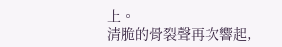上。
清脆的骨裂聲再次響起,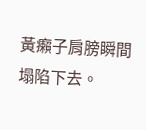黃癩子肩膀瞬間塌陷下去。